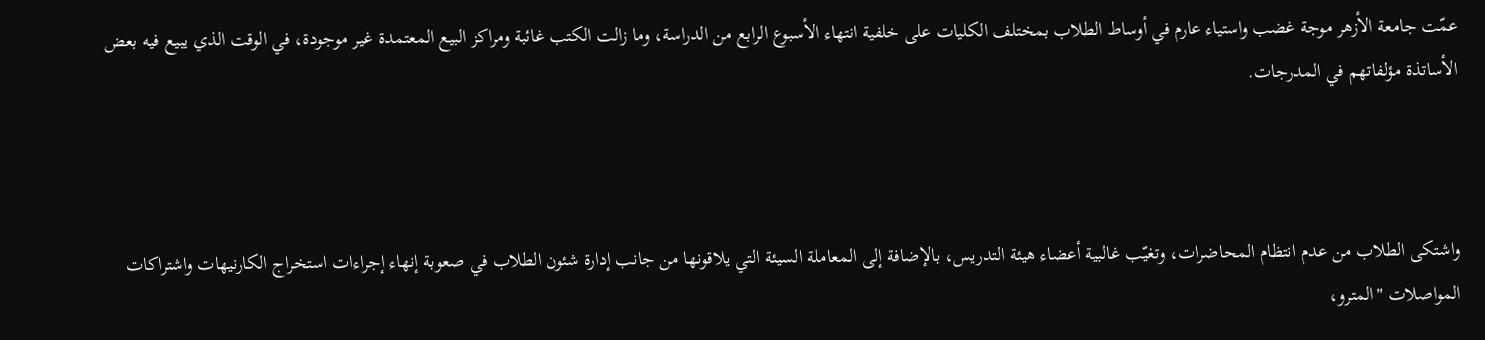عمّت جامعة الأزهر موجة غضب واستياء عارم في أوساط الطلاب بمختلف الكليات على خلفية انتهاء الأسبوع الرابع من الدراسة، وما زالت الكتب غائبة ومراكز البيع المعتمدة غير موجودة، في الوقت الذي يبيع فيه بعض الأساتذة مؤلفاتهم في المدرجات.



واشتكى الطلاب من عدم انتظام المحاضرات، وتغيّب غالبية أعضاء هيئة التدريس، بالإضافة إلى المعاملة السيئة التي يلاقونها من جانب إدارة شئون الطلاب في صعوبة إنهاء إجراءات استخراج الكارنيهات واشتراكات المواصلات "المترو،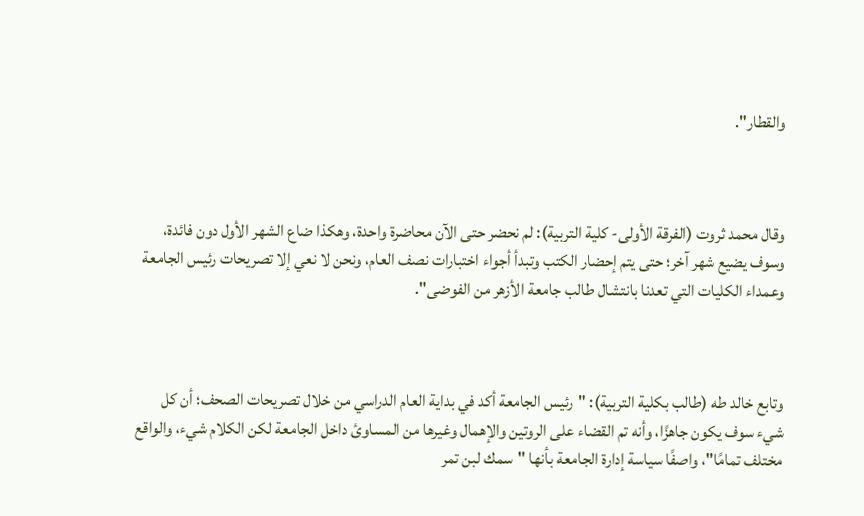والقطار".



وقال محمد ثروت (الفرقة الأولى- كلية التربية): لم نحضر حتى الآن محاضرة واحدة، وهكذا ضاع الشهر الأول دون فائدة، وسوف يضيع شهر آخر؛ حتى يتم إحضار الكتب وتبدأ أجواء اختبارات نصف العام، ونحن لا نعي إلا تصريحات رئيس الجامعة وعمداء الكليات التي تعدنا بانتشال طالب جامعة الأزهر من الفوضى".



وتابع خالد طه (طالب بكلية التربية): "رئيس الجامعة أكد في بداية العام الدراسي من خلال تصريحات الصحف؛ أن كل شيء سوف يكون جاهزًا، وأنه تم القضاء على الروتين والإهمال وغيرها من المساوئ داخل الجامعة لكن الكلام شيء، والواقع مختلف تمامًا"، واصفًا سياسة إدارة الجامعة بأنها "سمك لبن تمر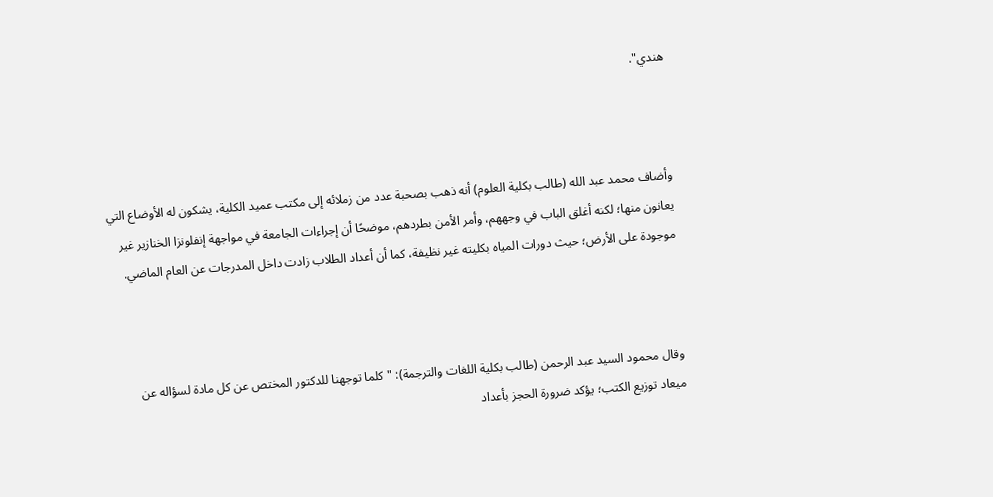هندي".



وأضاف محمد عبد الله (طالب بكلية العلوم) أنه ذهب بصحبة عدد من زملائه إلى مكتب عميد الكلية، يشكون له الأوضاع التي يعانون منها؛ لكنه أغلق الباب في وجههم، وأمر الأمن بطردهم، موضحًا أن إجراءات الجامعة في مواجهة إنفلونزا الخنازير غير موجودة على الأرض؛ حيث دورات المياه بكليته غير نظيفة، كما أن أعداد الطلاب زادت داخل المدرجات عن العام الماضي.



وقال محمود السيد عبد الرحمن (طالب بكلية اللغات والترجمة): "كلما توجهنا للدكتور المختص عن كل مادة لسؤاله عن ميعاد توزيع الكتب؛ يؤكد ضرورة الحجز بأعداد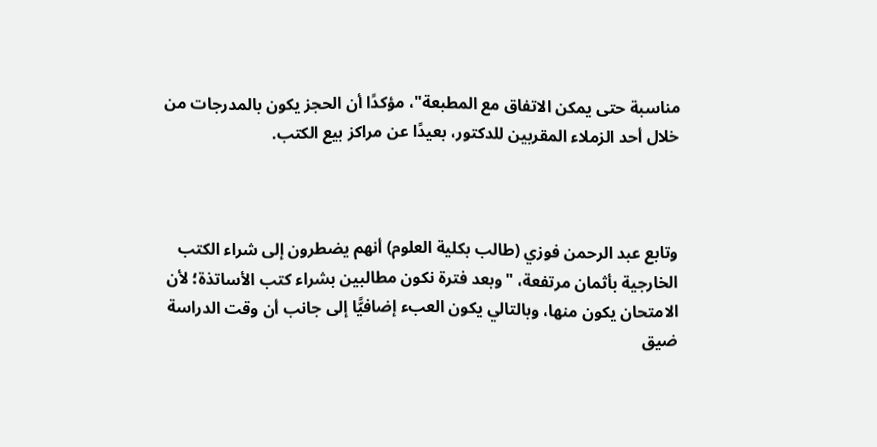مناسبة حتى يمكن الاتفاق مع المطبعة"، مؤكدًا أن الحجز يكون بالمدرجات من خلال أحد الزملاء المقربين للدكتور، بعيدًا عن مراكز بيع الكتب.



وتابع عبد الرحمن فوزي (طالب بكلية العلوم) أنهم يضطرون إلى شراء الكتب الخارجية بأثمان مرتفعة، "وبعد فترة نكون مطالبين بشراء كتب الأساتذة؛ لأن الامتحان يكون منها، وبالتالي يكون العبء إضافيًّا إلى جانب أن وقت الدراسة ضيق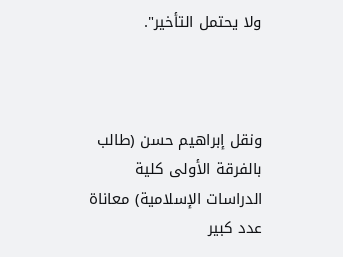ولا يحتمل التأخير".



ونقل إبراهيم حسن (طالب بالفرقة الأولى كلية الدراسات الإسلامية) معاناة عدد كبير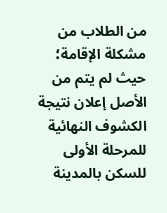من الطلاب من مشكلة الإقامة؛ حيث لم يتم من الأصل إعلان نتيجة الكشوف النهائية للمرحلة الأولى للسكن بالمدينة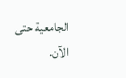الجامعية حتى الآن.